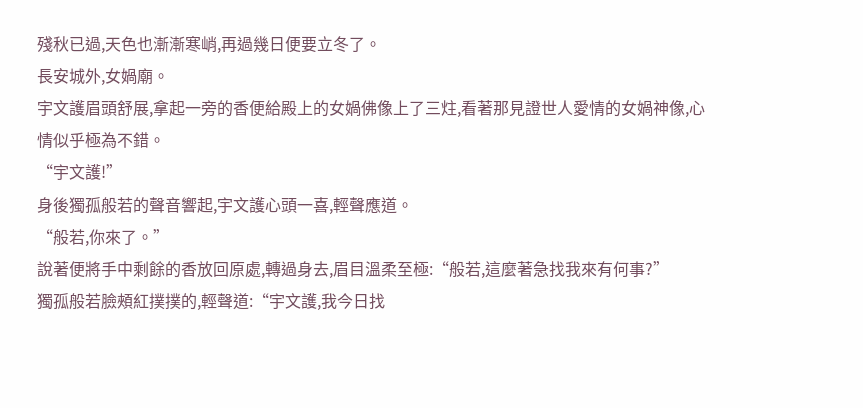殘秋已過,天色也漸漸寒峭,再過幾日便要立冬了。
長安城外,女媧廟。
宇文護眉頭舒展,拿起一旁的香便給殿上的女媧佛像上了三炷,看著那見證世人愛情的女媧神像,心情似乎極為不錯。
“宇文護!”
身後獨孤般若的聲音響起,宇文護心頭一喜,輕聲應道。
“般若,你來了。”
說著便將手中剩餘的香放回原處,轉過身去,眉目溫柔至極:“般若,這麼著急找我來有何事?”
獨孤般若臉頰紅撲撲的,輕聲道:“宇文護,我今日找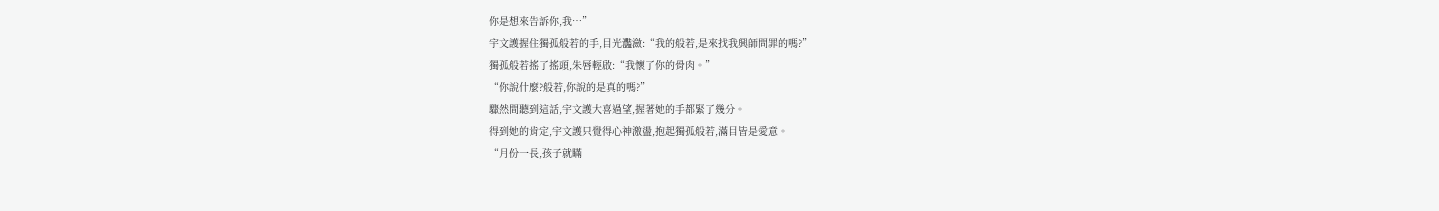你是想來告訴你,我…”
宇文護握住獨孤般若的手,目光灩瀲:“我的般若,是來找我興師問罪的嗎?”
獨孤般若搖了搖頭,朱唇輕啟:“我懷了你的骨肉。”
“你說什麼?般若,你說的是真的嗎?”
驟然間聽到這話,宇文護大喜過望,握著她的手都緊了幾分。
得到她的肯定,宇文護只覺得心神激盪,抱起獨孤般若,滿目皆是愛意。
“月份一長,孩子就瞞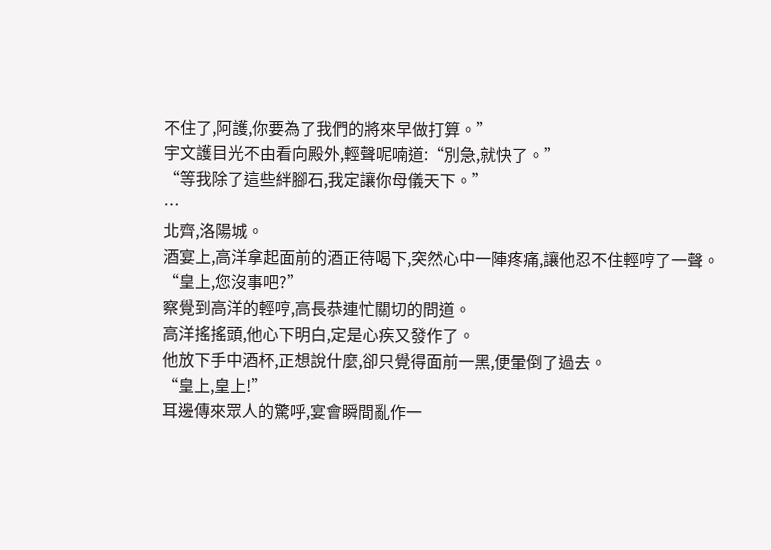不住了,阿護,你要為了我們的將來早做打算。”
宇文護目光不由看向殿外,輕聲呢喃道:“別急,就快了。”
“等我除了這些絆腳石,我定讓你母儀天下。”
…
北齊,洛陽城。
酒宴上,高洋拿起面前的酒正待喝下,突然心中一陣疼痛,讓他忍不住輕哼了一聲。
“皇上,您沒事吧?”
察覺到高洋的輕哼,高長恭連忙關切的問道。
高洋搖搖頭,他心下明白,定是心疾又發作了。
他放下手中酒杯,正想說什麼,卻只覺得面前一黑,便暈倒了過去。
“皇上,皇上!”
耳邊傳來眾人的驚呼,宴會瞬間亂作一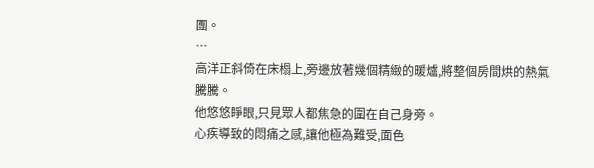團。
…
高洋正斜倚在床榻上,旁邊放著幾個精緻的暖爐,將整個房間烘的熱氣騰騰。
他悠悠睜眼,只見眾人都焦急的圍在自己身旁。
心疾導致的悶痛之感,讓他極為難受,面色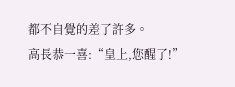都不自覺的差了許多。
高長恭一喜:“皇上,您醒了!”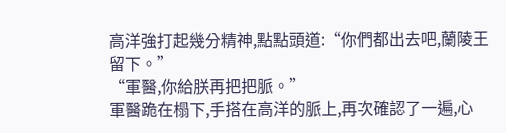高洋強打起幾分精神,點點頭道:“你們都出去吧,蘭陵王留下。”
“軍醫,你給朕再把把脈。”
軍醫跪在榻下,手搭在高洋的脈上,再次確認了一遍,心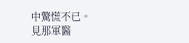中驚慌不已。
見那軍醫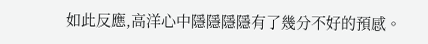如此反應,高洋心中隱隱隱隱有了幾分不好的預感。